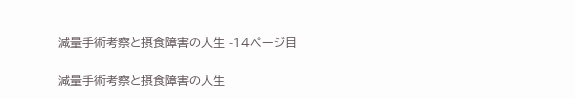減量手術考察と摂食障害の人生 -14ページ目

減量手術考察と摂食障害の人生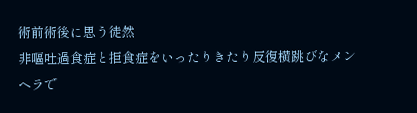術前術後に思う徒然
非嘔吐過食症と拒食症をいったりきたり反復横跳びなメンヘラで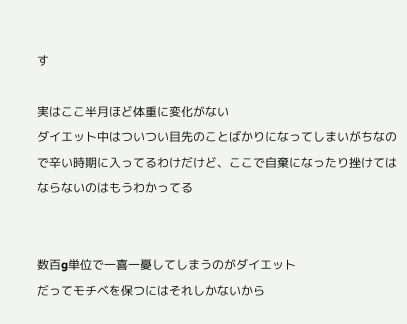す

実はここ半月ほど体重に変化がない
ダイエット中はついつい目先のことばかりになってしまいがちなので辛い時期に入ってるわけだけど、ここで自棄になったり挫けてはならないのはもうわかってる


数百g単位で一喜一憂してしまうのがダイエット
だってモチベを保つにはそれしかないから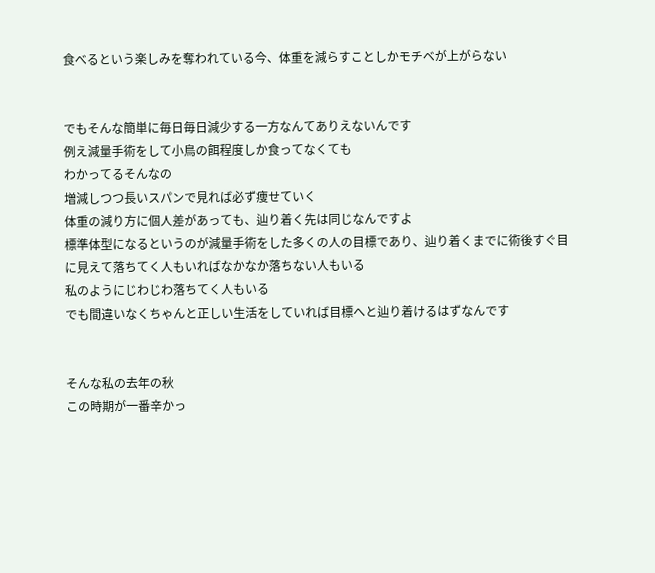食べるという楽しみを奪われている今、体重を減らすことしかモチベが上がらない


でもそんな簡単に毎日毎日減少する一方なんてありえないんです
例え減量手術をして小鳥の餌程度しか食ってなくても
わかってるそんなの
増減しつつ長いスパンで見れば必ず痩せていく
体重の減り方に個人差があっても、辿り着く先は同じなんですよ
標準体型になるというのが減量手術をした多くの人の目標であり、辿り着くまでに術後すぐ目に見えて落ちてく人もいればなかなか落ちない人もいる
私のようにじわじわ落ちてく人もいる
でも間違いなくちゃんと正しい生活をしていれば目標へと辿り着けるはずなんです


そんな私の去年の秋
この時期が一番辛かっ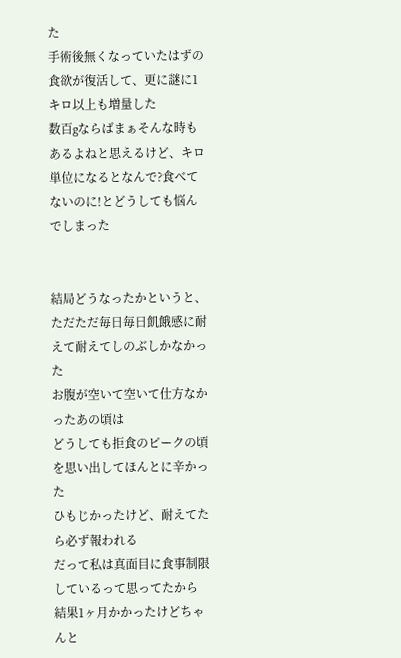た
手術後無くなっていたはずの食欲が復活して、更に謎に1キロ以上も増量した
数百gならばまぁそんな時もあるよねと思えるけど、キロ単位になるとなんで?食べてないのに!とどうしても悩んでしまった


結局どうなったかというと、ただただ毎日毎日飢餓感に耐えて耐えてしのぶしかなかった
お腹が空いて空いて仕方なかったあの頃は
どうしても拒食のピークの頃を思い出してほんとに辛かった
ひもじかったけど、耐えてたら必ず報われる
だって私は真面目に食事制限しているって思ってたから
結果1ヶ月かかったけどちゃんと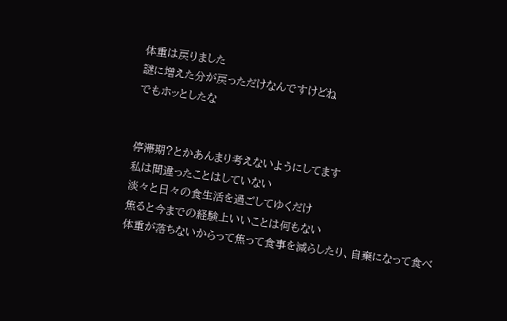体重は戻りました
謎に増えた分が戻っただけなんですけどね
でもホッとしたな


停滞期?とかあんまり考えないようにしてます
私は間違ったことはしていない
淡々と日々の食生活を過ごしてゆくだけ
焦ると今までの経験上いいことは何もない
体重が落ちないからって焦って食事を減らしたり、自棄になって食べ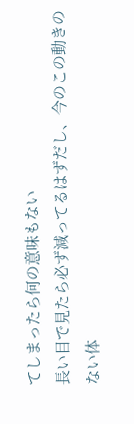てしまったら何の意味もない
長い目で見たら必ず減ってるはずだし、今のこの動きのない体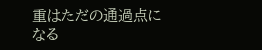重はただの通過点になる